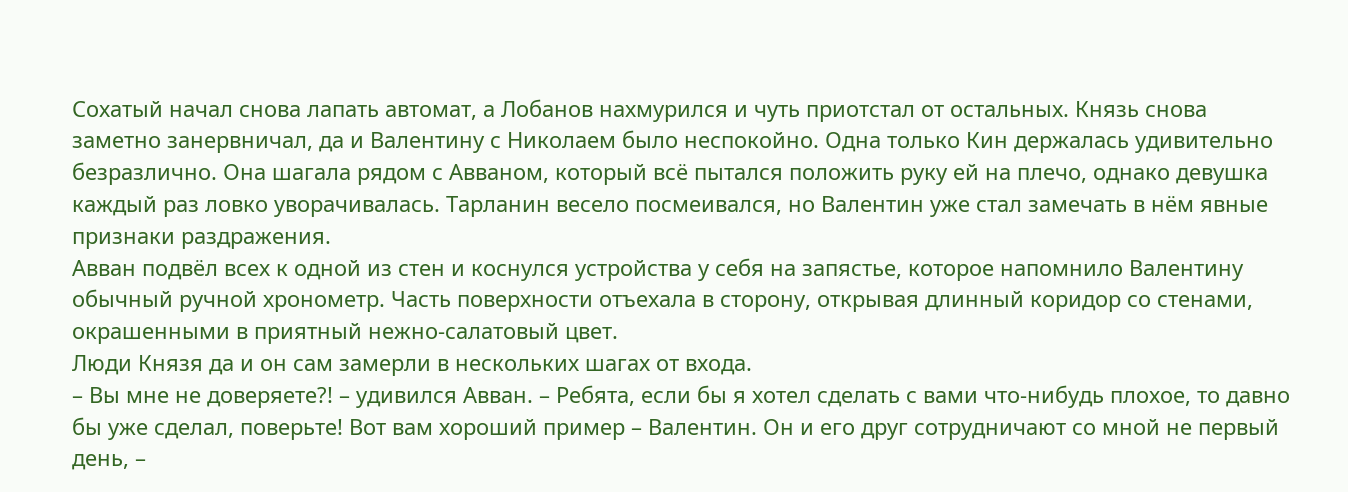Сохатый начал снова лапать автомат, а Лобанов нахмурился и чуть приотстал от остальных. Князь снова заметно занервничал, да и Валентину с Николаем было неспокойно. Одна только Кин держалась удивительно безразлично. Она шагала рядом с Авваном, который всё пытался положить руку ей на плечо, однако девушка каждый раз ловко уворачивалась. Тарланин весело посмеивался, но Валентин уже стал замечать в нём явные признаки раздражения.
Авван подвёл всех к одной из стен и коснулся устройства у себя на запястье, которое напомнило Валентину обычный ручной хронометр. Часть поверхности отъехала в сторону, открывая длинный коридор со стенами, окрашенными в приятный нежно-салатовый цвет.
Люди Князя да и он сам замерли в нескольких шагах от входа.
– Вы мне не доверяете?! – удивился Авван. – Ребята, если бы я хотел сделать с вами что-нибудь плохое, то давно бы уже сделал, поверьте! Вот вам хороший пример – Валентин. Он и его друг сотрудничают со мной не первый день, –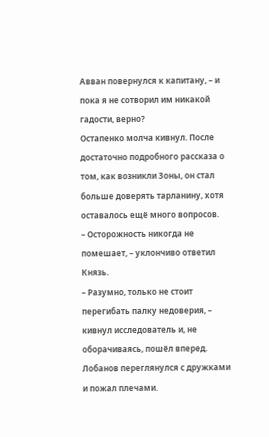Авван повернулся к капитану, – и пока я не сотворил им никакой гадости, верно?
Остапенко молча кивнул. После достаточно подробного рассказа о том, как возникли Зоны, он стал больше доверять тарланину, хотя оставалось ещё много вопросов.
– Осторожность никогда не помешает, – уклончиво ответил Князь.
– Разумно, только не стоит перегибать палку недоверия, – кивнул исследователь и, не оборачиваясь, пошёл вперед.
Лобанов переглянулся с дружками и пожал плечами.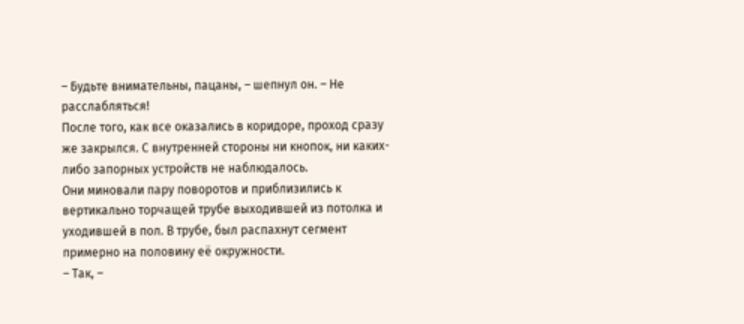– Будьте внимательны, пацаны, – шепнул он. – Не расслабляться!
После того, как все оказались в коридоре, проход сразу же закрылся. С внутренней стороны ни кнопок, ни каких-либо запорных устройств не наблюдалось.
Они миновали пару поворотов и приблизились к вертикально торчащей трубе выходившей из потолка и уходившей в пол. В трубе, был распахнут сегмент примерно на половину её окружности.
– Так, –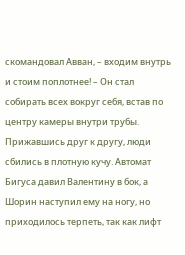скомандовал Авван, – входим внутрь и стоим поплотнее! – Он стал собирать всех вокруг себя, встав по центру камеры внутри трубы.
Прижавшись друг к другу, люди сбились в плотную кучу. Автомат Бигуса давил Валентину в бок, а Шорин наступил ему на ногу, но приходилось терпеть, так как лифт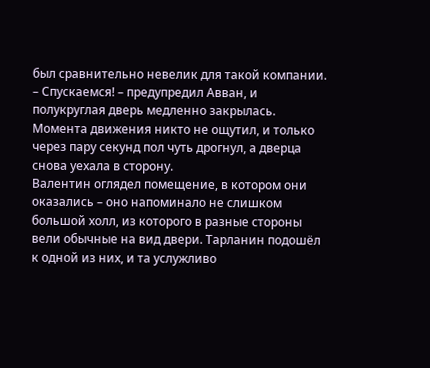был сравнительно невелик для такой компании.
– Спускаемся! – предупредил Авван, и полукруглая дверь медленно закрылась.
Момента движения никто не ощутил, и только через пару секунд пол чуть дрогнул, а дверца снова уехала в сторону.
Валентин оглядел помещение, в котором они оказались – оно напоминало не слишком большой холл, из которого в разные стороны вели обычные на вид двери. Тарланин подошёл к одной из них, и та услужливо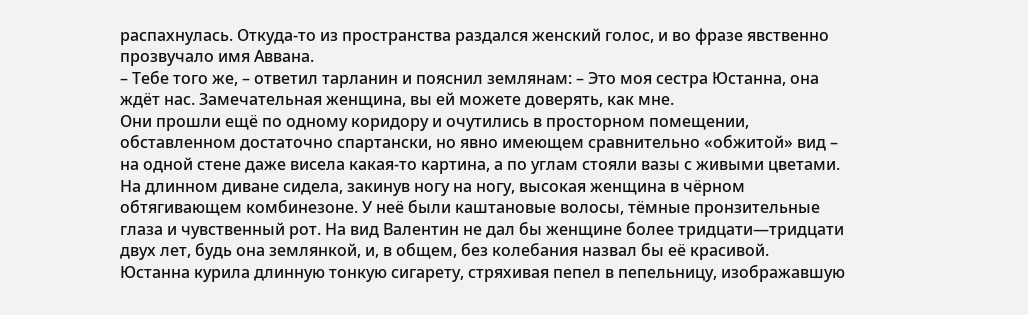распахнулась. Откуда-то из пространства раздался женский голос, и во фразе явственно прозвучало имя Аввана.
– Тебе того же, – ответил тарланин и пояснил землянам: – Это моя сестра Юстанна, она ждёт нас. Замечательная женщина, вы ей можете доверять, как мне.
Они прошли ещё по одному коридору и очутились в просторном помещении, обставленном достаточно спартански, но явно имеющем сравнительно «обжитой» вид – на одной стене даже висела какая-то картина, а по углам стояли вазы с живыми цветами.
На длинном диване сидела, закинув ногу на ногу, высокая женщина в чёрном обтягивающем комбинезоне. У неё были каштановые волосы, тёмные пронзительные глаза и чувственный рот. На вид Валентин не дал бы женщине более тридцати—тридцати двух лет, будь она землянкой, и, в общем, без колебания назвал бы её красивой.
Юстанна курила длинную тонкую сигарету, стряхивая пепел в пепельницу, изображавшую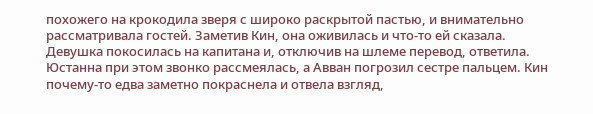похожего на крокодила зверя с широко раскрытой пастью, и внимательно рассматривала гостей. Заметив Кин, она оживилась и что-то ей сказала. Девушка покосилась на капитана и, отключив на шлеме перевод, ответила. Юстанна при этом звонко рассмеялась, а Авван погрозил сестре пальцем. Кин почему-то едва заметно покраснела и отвела взгляд,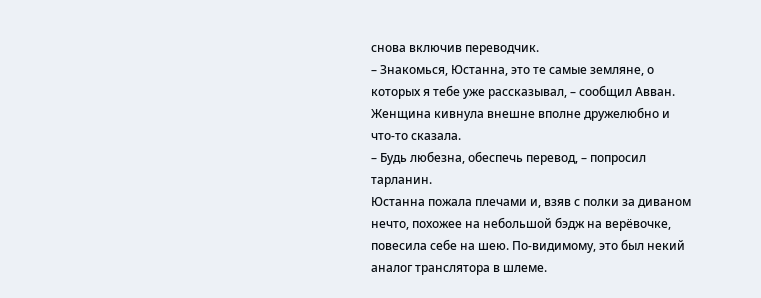снова включив переводчик.
– Знакомься, Юстанна, это те самые земляне, о которых я тебе уже рассказывал, – сообщил Авван.
Женщина кивнула внешне вполне дружелюбно и что-то сказала.
– Будь любезна, обеспечь перевод, – попросил тарланин.
Юстанна пожала плечами и, взяв с полки за диваном нечто, похожее на небольшой бэдж на верёвочке, повесила себе на шею. По-видимому, это был некий аналог транслятора в шлеме.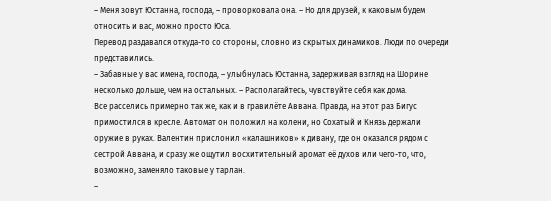– Меня зовут Юстанна, господа, – проворковала она. – Но для друзей, к каковым будем относить и вас, можно просто Юса.
Перевод раздавался откуда-то со стороны, словно из скрытых динамиков. Люди по очереди представились.
– Забавные у вас имена, господа, – улыбнулась Юстанна, задерживая взгляд на Шорине несколько дольше, чем на остальных. – Располагайтесь, чувствуйте себя как дома.
Все расселись примерно так же, как и в гравилёте Аввана. Правда, на этот раз Бигус примостился в кресле. Автомат он положил на колени, но Сохатый и Князь держали оружие в руках. Валентин прислонил «калашников» к дивану, где он оказался рядом с сестрой Аввана, и сразу же ощутил восхитительный аромат её духов или чего-то, что, возможно, заменяло таковые у тарлан.
–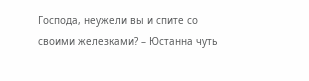Господа, неужели вы и спите со своими железками? – Юстанна чуть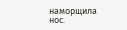наморщила нос.